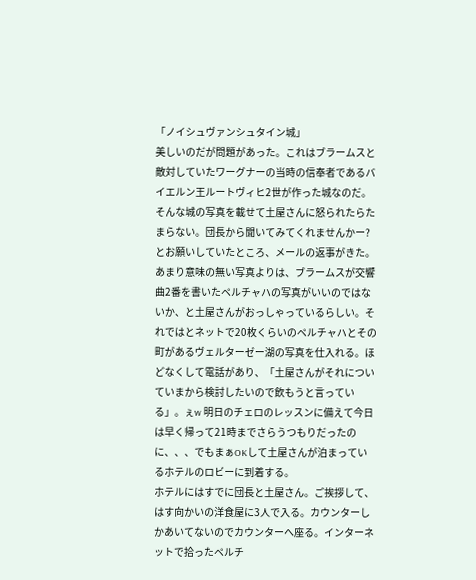「ノイシュヴァンシュタイン城」
美しいのだが問題があった。これはブラームスと敵対していたワーグナーの当時の信奉者であるバイエルン王ルートヴィヒ2世が作った城なのだ。そんな城の写真を載せて土屋さんに怒られたらたまらない。団長から聞いてみてくれませんかー?とお願いしていたところ、メールの返事がきた。あまり意味の無い写真よりは、ブラームスが交響曲2番を書いたペルチャハの写真がいいのではないか、と土屋さんがおっしゃっているらしい。それではとネットで20枚くらいのペルチャハとその町があるヴェルターゼー湖の写真を仕入れる。ほどなくして電話があり、「土屋さんがそれについていまから検討したいので飲もうと言っている」。ぇw 明日のチェロのレッスンに備えて今日は早く帰って21時までさらうつもりだったのに、、、でもまぁOKして土屋さんが泊まっているホテルのロビーに到着する。
ホテルにはすでに団長と土屋さん。ご挨拶して、はす向かいの洋食屋に3人で入る。カウンターしかあいてないのでカウンターへ座る。インターネットで拾ったペルチ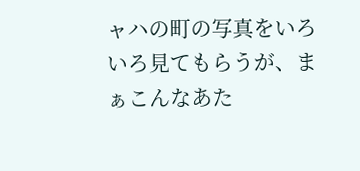ャハの町の写真をいろいろ見てもらうが、まぁこんなあた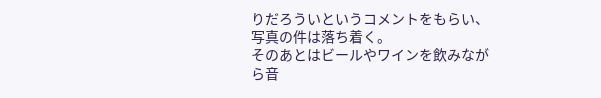りだろういというコメントをもらい、写真の件は落ち着く。
そのあとはビールやワインを飲みながら音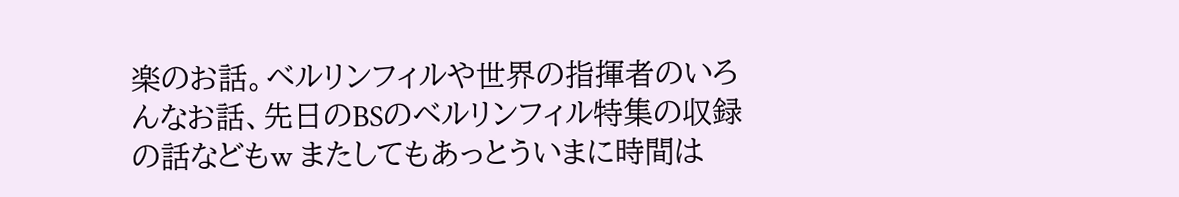楽のお話。ベルリンフィルや世界の指揮者のいろんなお話、先日のBSのベルリンフィル特集の収録の話などもw またしてもあっとういまに時間は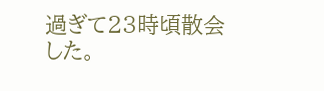過ぎて23時頃散会した。